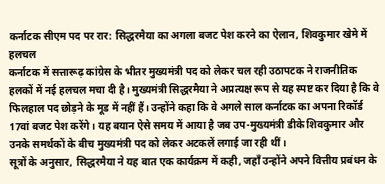कर्नाटक सीएम पद पर रार: सिद्धरमैया का अगला बजट पेश करने का ऐलान, शिवकुमार खेमे में हलचल
कर्नाटक में सत्तारूढ़ कांग्रेस के भीतर मुख्यमंत्री पद को लेकर चल रही उठापटक ने राजनीतिक हलकों में नई हलचल मचा दी है। मुख्यमंत्री सिद्धरमैया ने अप्रत्यक्ष रूप से यह स्पष्ट कर दिया है कि वे फिलहाल पद छोड़ने के मूड में नहीं हैं। उन्होंने कहा कि वे अगले साल कर्नाटक का अपना रिकॉर्ड 17वां बजट पेश करेंगे। यह बयान ऐसे समय में आया है जब उप-मुख्यमंत्री डीके शिवकुमार और उनके समर्थकों के बीच मुख्यमंत्री पद को लेकर अटकलें लगाई जा रही थीं।
सूत्रों के अनुसार, सिद्धरमैया ने यह बात एक कार्यक्रम में कही, जहाँ उन्होंने अपने वित्तीय प्रबंधन के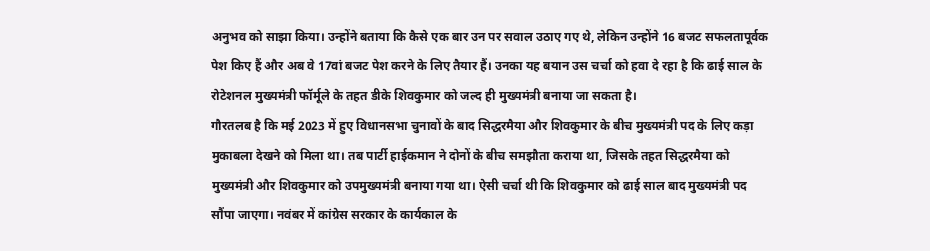अनुभव को साझा किया। उन्होंने बताया कि कैसे एक बार उन पर सवाल उठाए गए थे, लेकिन उन्होंने 16 बजट सफलतापूर्वक पेश किए हैं और अब वे 17वां बजट पेश करने के लिए तैयार हैं। उनका यह बयान उस चर्चा को हवा दे रहा है कि ढाई साल के रोटेशनल मुख्यमंत्री फॉर्मूले के तहत डीके शिवकुमार को जल्द ही मुख्यमंत्री बनाया जा सकता है।
गौरतलब है कि मई 2023 में हुए विधानसभा चुनावों के बाद सिद्धरमैया और शिवकुमार के बीच मुख्यमंत्री पद के लिए कड़ा मुकाबला देखने को मिला था। तब पार्टी हाईकमान ने दोनों के बीच समझौता कराया था, जिसके तहत सिद्धरमैया को मुख्यमंत्री और शिवकुमार को उपमुख्यमंत्री बनाया गया था। ऐसी चर्चा थी कि शिवकुमार को ढाई साल बाद मुख्यमंत्री पद सौंपा जाएगा। नवंबर में कांग्रेस सरकार के कार्यकाल के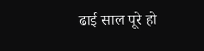ढाई साल पूरे हो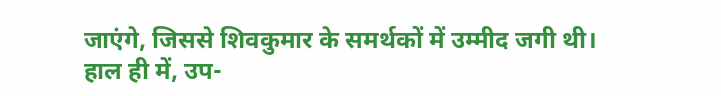जाएंगे, जिससे शिवकुमार के समर्थकों में उम्मीद जगी थी।
हाल ही में, उप-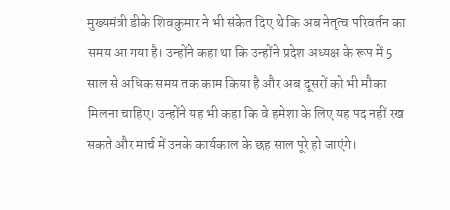मुख्यमंत्री डीके शिवकुमार ने भी संकेत दिए थे कि अब नेतृत्व परिवर्तन का समय आ गया है। उन्होंने कहा था कि उन्होंने प्रदेश अध्यक्ष के रूप में 5 साल से अधिक समय तक काम किया है और अब दूसरों को भी मौका मिलना चाहिए। उन्होंने यह भी कहा कि वे हमेशा के लिए यह पद नहीं रख सकते और मार्च में उनके कार्यकाल के छह साल पूरे हो जाएंगे।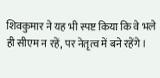शिवकुमार ने यह भी स्पष्ट किया कि वे भले ही सीएम न रहें, पर नेतृत्व में बने रहेंगे।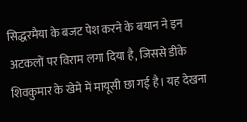सिद्धरमैया के बजट पेश करने के बयान ने इन अटकलों पर विराम लगा दिया है, जिससे डीके शिवकुमार के खेमे में मायूसी छा गई है। यह देखना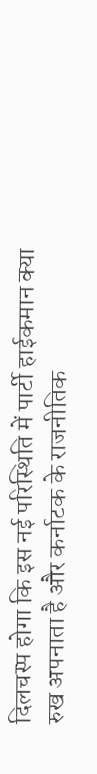दिलचस्प होगा कि इस नई परिस्थिति में पार्टी हाईकमान क्या रुख अपनाता है और कर्नाटक के राजनीतिक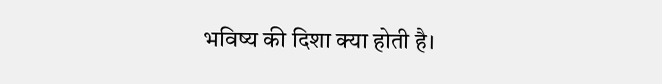भविष्य की दिशा क्या होती है।